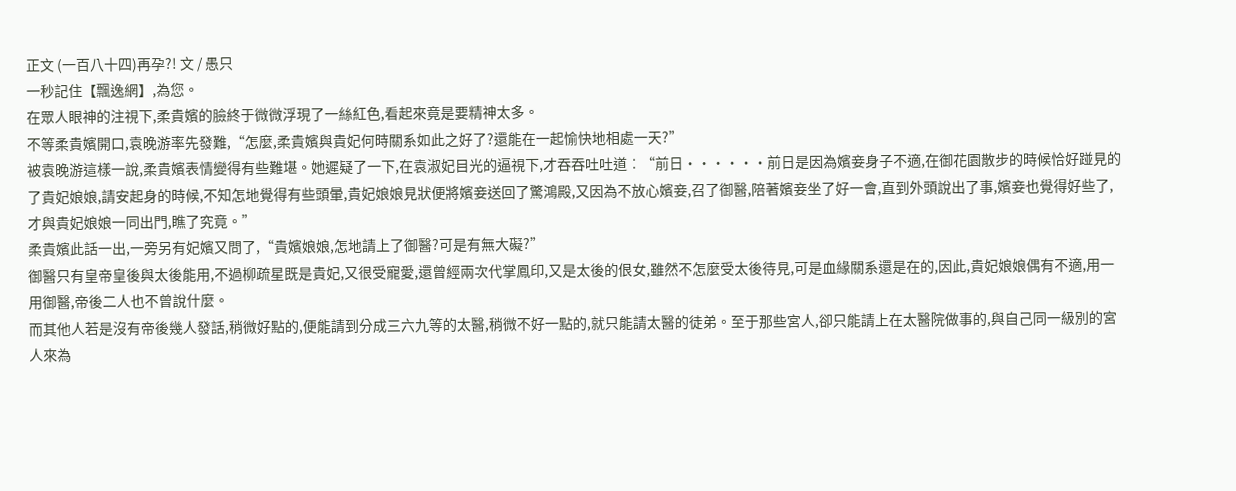正文 (一百八十四)再孕?! 文 / 愚只
一秒記住【飄逸網】,為您。
在眾人眼神的注視下,柔貴嬪的臉終于微微浮現了一絲紅色,看起來竟是要精神太多。
不等柔貴嬪開口,袁晚游率先發難,“怎麼,柔貴嬪與貴妃何時關系如此之好了?還能在一起愉快地相處一天?”
被袁晚游這樣一說,柔貴嬪表情變得有些難堪。她遲疑了一下,在袁淑妃目光的逼視下,才吞吞吐吐道︰“前日••••••前日是因為嬪妾身子不適,在御花園散步的時候恰好踫見的了貴妃娘娘,請安起身的時候,不知怎地覺得有些頭暈,貴妃娘娘見狀便將嬪妾送回了驚鴻殿,又因為不放心嬪妾,召了御醫,陪著嬪妾坐了好一會,直到外頭說出了事,嬪妾也覺得好些了,才與貴妃娘娘一同出門,瞧了究竟。”
柔貴嬪此話一出,一旁另有妃嬪又問了,“貴嬪娘娘,怎地請上了御醫?可是有無大礙?”
御醫只有皇帝皇後與太後能用,不過柳疏星既是貴妃,又很受寵愛,還曾經兩次代掌鳳印,又是太後的佷女,雖然不怎麼受太後待見,可是血緣關系還是在的,因此,貴妃娘娘偶有不適,用一用御醫,帝後二人也不曾說什麼。
而其他人若是沒有帝後幾人發話,稍微好點的,便能請到分成三六九等的太醫,稍微不好一點的,就只能請太醫的徒弟。至于那些宮人,卻只能請上在太醫院做事的,與自己同一級別的宮人來為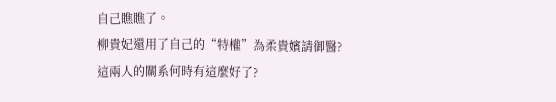自己瞧瞧了。
柳貴妃還用了自己的“特權”為柔貴嬪請御醫?
這兩人的關系何時有這麼好了?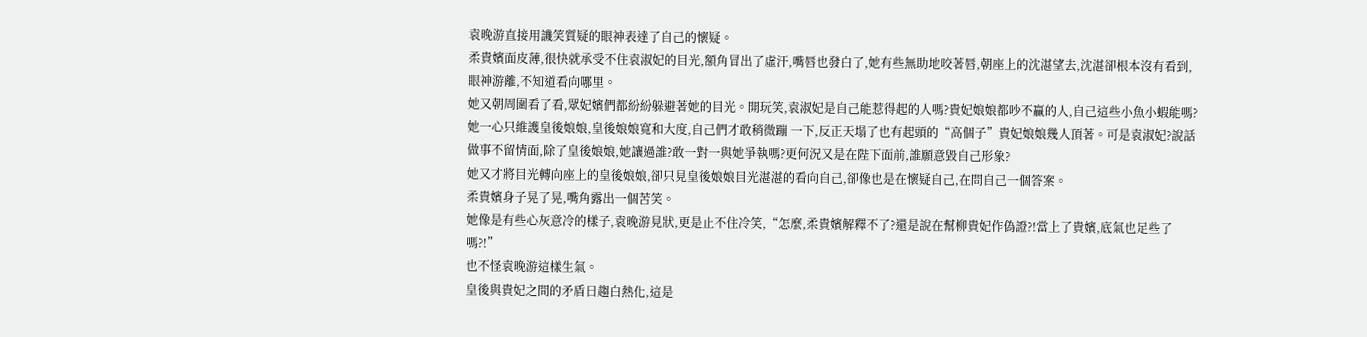袁晚游直接用譏笑質疑的眼神表達了自己的懷疑。
柔貴嬪面皮薄,很快就承受不住袁淑妃的目光,額角冒出了虛汗,嘴唇也發白了,她有些無助地咬著唇,朝座上的沈湛望去,沈湛卻根本沒有看到,眼神游離,不知道看向哪里。
她又朝周圍看了看,眾妃嬪們都紛紛躲避著她的目光。開玩笑,袁淑妃是自己能惹得起的人嗎?貴妃娘娘都吵不贏的人,自己這些小魚小蝦能嗎?她一心只維護皇後娘娘,皇後娘娘寬和大度,自己們才敢稍微蹦 一下,反正天塌了也有起頭的“高個子”貴妃娘娘幾人頂著。可是袁淑妃?說話做事不留情面,除了皇後娘娘,她讓過誰?敢一對一與她爭執嗎?更何況又是在陛下面前,誰願意毀自己形象?
她又才將目光轉向座上的皇後娘娘,卻只見皇後娘娘目光湛湛的看向自己,卻像也是在懷疑自己,在問自己一個答案。
柔貴嬪身子晃了晃,嘴角露出一個苦笑。
她像是有些心灰意冷的樣子,袁晚游見狀,更是止不住冷笑,“怎麼,柔貴嬪解釋不了?還是說在幫柳貴妃作偽證?!當上了貴嬪,底氣也足些了嗎?!”
也不怪袁晚游這樣生氣。
皇後與貴妃之間的矛盾日趨白熱化,這是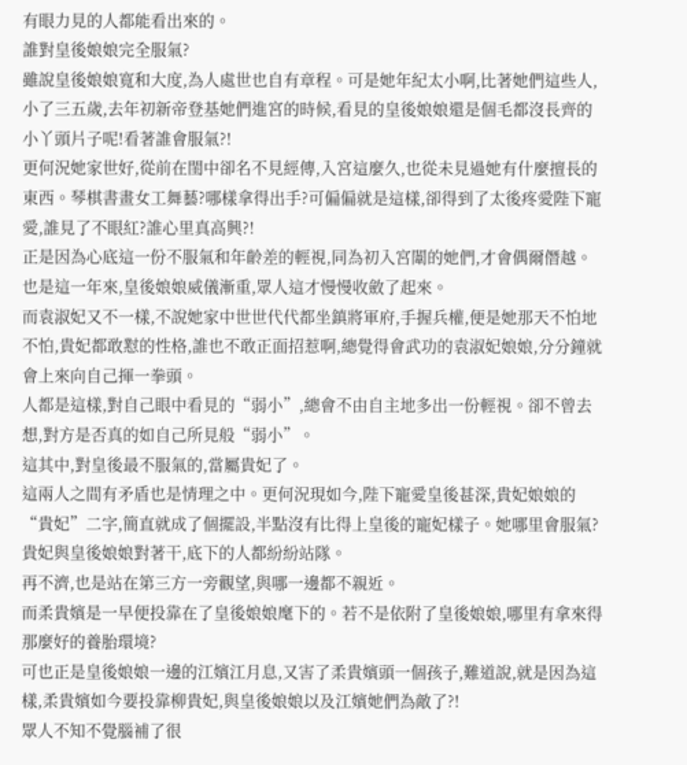有眼力見的人都能看出來的。
誰對皇後娘娘完全服氣?
雖說皇後娘娘寬和大度,為人處世也自有章程。可是她年紀太小啊,比著她們這些人,小了三五歲,去年初新帝登基她們進宮的時候,看見的皇後娘娘還是個毛都沒長齊的小丫頭片子呢!看著誰會服氣?!
更何況她家世好,從前在閨中卻名不見經傳,入宮這麼久,也從未見過她有什麼擅長的東西。琴棋書畫女工舞藝?哪樣拿得出手?可偏偏就是這樣,卻得到了太後疼愛陛下寵愛,誰見了不眼紅?誰心里真高興?!
正是因為心底這一份不服氣和年齡差的輕視,同為初入宮闈的她們,才會偶爾僭越。
也是這一年來,皇後娘娘威儀漸重,眾人這才慢慢收斂了起來。
而袁淑妃又不一樣,不說她家中世世代代都坐鎮將軍府,手握兵權,便是她那天不怕地不怕,貴妃都敢懟的性格,誰也不敢正面招惹啊,總覺得會武功的袁淑妃娘娘,分分鐘就會上來向自己揮一拳頭。
人都是這樣,對自己眼中看見的“弱小”,總會不由自主地多出一份輕視。卻不曾去想,對方是否真的如自己所見般“弱小”。
這其中,對皇後最不服氣的,當屬貴妃了。
這兩人之間有矛盾也是情理之中。更何況現如今,陛下寵愛皇後甚深,貴妃娘娘的“貴妃”二字,簡直就成了個擺設,半點沒有比得上皇後的寵妃樣子。她哪里會服氣?
貴妃與皇後娘娘對著干,底下的人都紛紛站隊。
再不濟,也是站在第三方一旁觀望,與哪一邊都不親近。
而柔貴嬪是一早便投靠在了皇後娘娘麾下的。若不是依附了皇後娘娘,哪里有拿來得那麼好的養胎環境?
可也正是皇後娘娘一邊的江嬪江月息,又害了柔貴嬪頭一個孩子,難道說,就是因為這樣,柔貴嬪如今要投靠柳貴妃,與皇後娘娘以及江嬪她們為敵了?!
眾人不知不覺腦補了很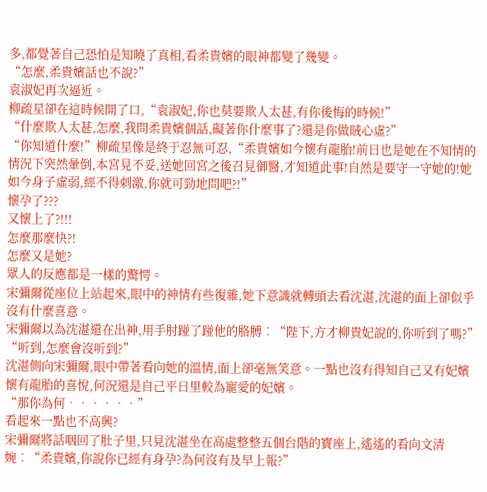多,都覺著自己恐怕是知曉了真相,看柔貴嬪的眼神都變了幾變。
“怎麼,柔貴嬪話也不說?”
袁淑妃再次逼近。
柳疏星卻在這時候開了口,“袁淑妃,你也莫要欺人太甚,有你後悔的時候!”
“什麼欺人太甚,怎麼,我問柔貴嬪個話,礙著你什麼事了?還是你做賊心虛?”
“你知道什麼!”柳疏星像是終于忍無可忍,“柔貴嬪如今懷有龍胎!前日也是她在不知情的情況下突然暈倒,本宮見不妥,送她回宮之後召見御醫,才知道此事!自然是要守一守她的!她如今身子虛弱,經不得刺激,你就可勁地問吧?!”
懷孕了???
又懷上了?!!!
怎麼那麼快?!
怎麼又是她?
眾人的反應都是一樣的驚愕。
宋彌爾從座位上站起來,眼中的神情有些復雜,她下意識就轉頭去看沈湛,沈湛的面上卻似乎沒有什麼喜意。
宋彌爾以為沈湛還在出神,用手肘踫了踫他的胳膊︰“陛下,方才柳貴妃說的,你听到了嗎?”
“听到,怎麼會沒听到?”
沈湛側向宋彌爾,眼中帶著看向她的溫情,面上卻毫無笑意。一點也沒有得知自己又有妃嬪懷有龍胎的喜悅,何況還是自己平日里較為寵愛的妃嬪。
“那你為何••••••”
看起來一點也不高興?
宋彌爾將話咽回了肚子里,只見沈湛坐在高處整整五個台階的寶座上,遙遙的看向文清婉︰“柔貴嬪,你說你已經有身孕?為何沒有及早上報?”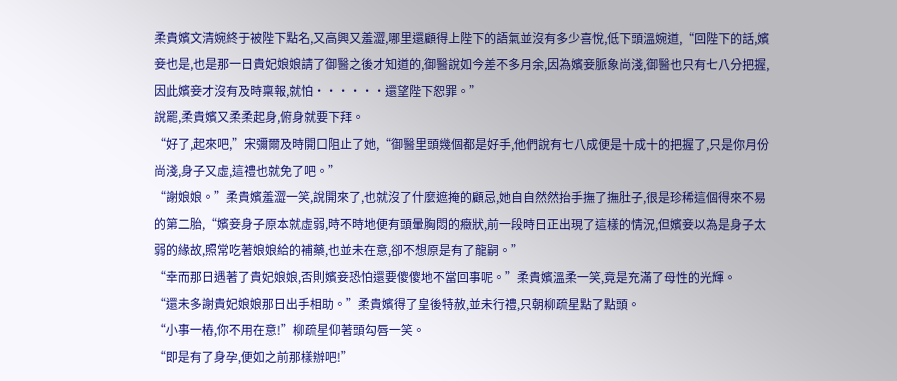柔貴嬪文清婉終于被陛下點名,又高興又羞澀,哪里還顧得上陛下的語氣並沒有多少喜悅,低下頭溫婉道,“回陛下的話,嬪妾也是,也是那一日貴妃娘娘請了御醫之後才知道的,御醫說如今差不多月余,因為嬪妾脈象尚淺,御醫也只有七八分把握,因此嬪妾才沒有及時稟報,就怕••••••還望陛下恕罪。”
說罷,柔貴嬪又柔柔起身,俯身就要下拜。
“好了,起來吧,”宋彌爾及時開口阻止了她,“御醫里頭幾個都是好手,他們說有七八成便是十成十的把握了,只是你月份尚淺,身子又虛,這禮也就免了吧。”
“謝娘娘。”柔貴嬪羞澀一笑,說開來了,也就沒了什麼遮掩的顧忌,她自自然然抬手撫了撫肚子,很是珍稀這個得來不易的第二胎,“嬪妾身子原本就虛弱,時不時地便有頭暈胸悶的癥狀,前一段時日正出現了這樣的情況,但嬪妾以為是身子太弱的緣故,照常吃著娘娘給的補藥,也並未在意,卻不想原是有了龍嗣。”
“幸而那日遇著了貴妃娘娘,否則嬪妾恐怕還要傻傻地不當回事呢。”柔貴嬪溫柔一笑,竟是充滿了母性的光輝。
“還未多謝貴妃娘娘那日出手相助。”柔貴嬪得了皇後特赦,並未行禮,只朝柳疏星點了點頭。
“小事一樁,你不用在意!”柳疏星仰著頭勾唇一笑。
“即是有了身孕,便如之前那樣辦吧!”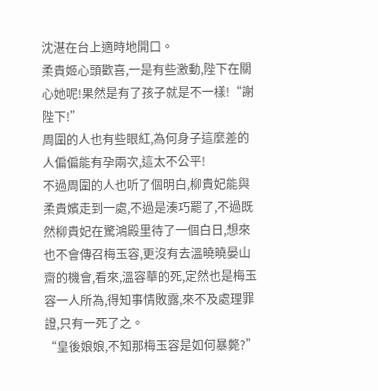沈湛在台上適時地開口。
柔貴姬心頭歡喜,一是有些激動,陛下在關心她呢!果然是有了孩子就是不一樣!“謝陛下!”
周圍的人也有些眼紅,為何身子這麼差的人偏偏能有孕兩次,這太不公平!
不過周圍的人也听了個明白,柳貴妃能與柔貴嬪走到一處,不過是湊巧罷了,不過既然柳貴妃在驚鴻殿里待了一個白日,想來也不會傳召梅玉容,更沒有去溫曉曉晏山齋的機會,看來,溫容華的死,定然也是梅玉容一人所為,得知事情敗露,來不及處理罪證,只有一死了之。
“皇後娘娘,不知那梅玉容是如何暴斃?”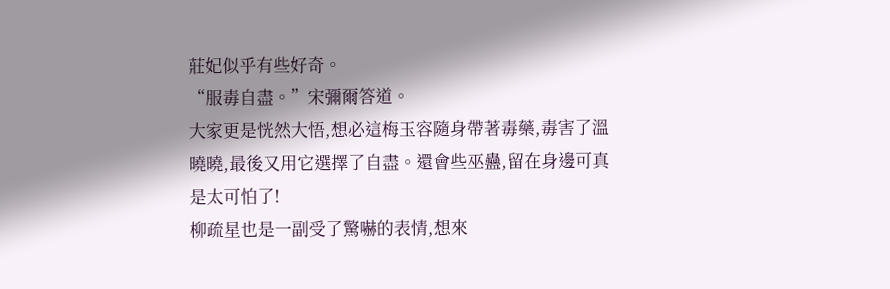莊妃似乎有些好奇。
“服毒自盡。”宋彌爾答道。
大家更是恍然大悟,想必這梅玉容隨身帶著毒藥,毒害了溫曉曉,最後又用它選擇了自盡。還會些巫蠱,留在身邊可真是太可怕了!
柳疏星也是一副受了驚嚇的表情,想來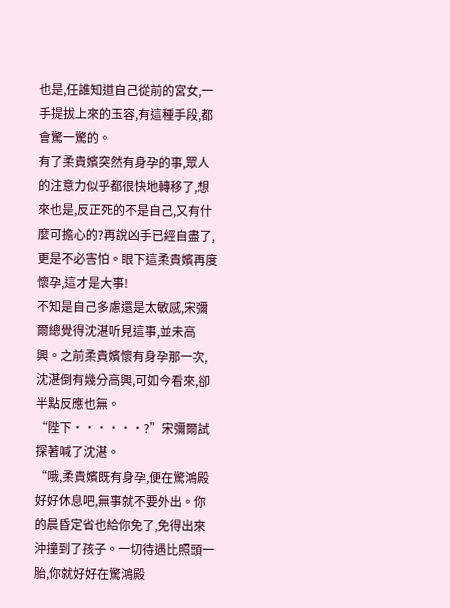也是,任誰知道自己從前的宮女,一手提拔上來的玉容,有這種手段,都會驚一驚的。
有了柔貴嬪突然有身孕的事,眾人的注意力似乎都很快地轉移了,想來也是,反正死的不是自己,又有什麼可擔心的?再說凶手已經自盡了,更是不必害怕。眼下這柔貴嬪再度懷孕,這才是大事!
不知是自己多慮還是太敏感,宋彌爾總覺得沈湛听見這事,並未高興。之前柔貴嬪懷有身孕那一次,沈湛倒有幾分高興,可如今看來,卻半點反應也無。
“陛下••••••?”宋彌爾試探著喊了沈湛。
“哦,柔貴嬪既有身孕,便在驚鴻殿好好休息吧,無事就不要外出。你的晨昏定省也給你免了,免得出來沖撞到了孩子。一切待遇比照頭一胎,你就好好在驚鴻殿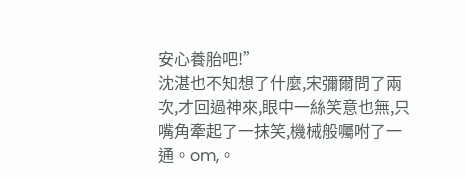安心養胎吧!”
沈湛也不知想了什麼,宋彌爾問了兩次,才回過神來,眼中一絲笑意也無,只嘴角牽起了一抹笑,機械般囑咐了一通。om,。